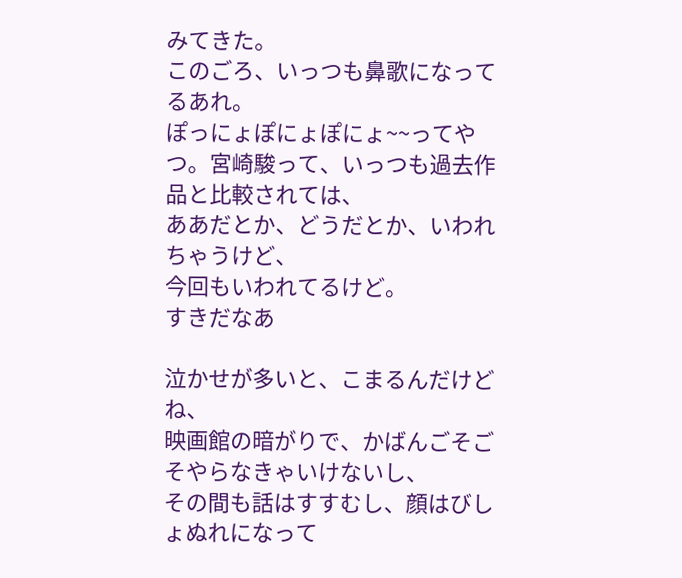みてきた。
このごろ、いっつも鼻歌になってるあれ。
ぽっにょぽにょぽにょ~~ってやつ。宮崎駿って、いっつも過去作品と比較されては、
ああだとか、どうだとか、いわれちゃうけど、
今回もいわれてるけど。
すきだなあ

泣かせが多いと、こまるんだけどね、
映画館の暗がりで、かばんごそごそやらなきゃいけないし、
その間も話はすすむし、顔はびしょぬれになって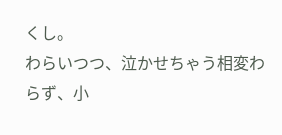くし。
わらいつつ、泣かせちゃう相変わらず、小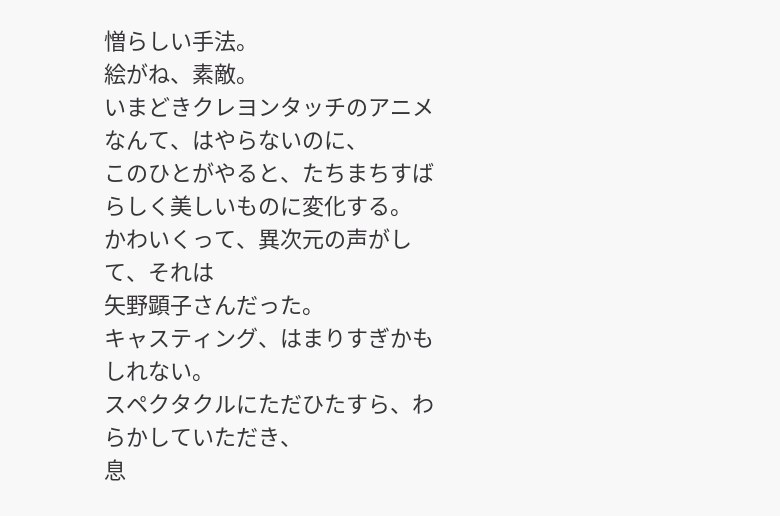憎らしい手法。
絵がね、素敵。
いまどきクレヨンタッチのアニメなんて、はやらないのに、
このひとがやると、たちまちすばらしく美しいものに変化する。
かわいくって、異次元の声がして、それは
矢野顕子さんだった。
キャスティング、はまりすぎかもしれない。
スペクタクルにただひたすら、わらかしていただき、
息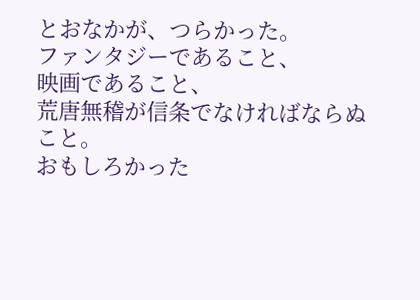とおなかが、つらかった。
ファンタジーであること、
映画であること、
荒唐無稽が信条でなければならぬこと。
おもしろかった